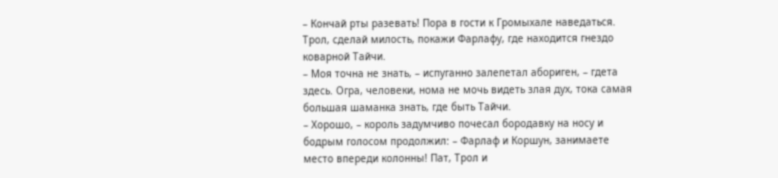– Кончай рты разевать! Пора в гости к Громыхале наведаться. Трол, сделай милость, покажи Фарлафу, где находится гнездо коварной Тайчи.
– Моя точна не знать, – испуганно залепетал абориген, – гдета здесь. Огра, человеки, нома не мочь видеть злая дух, тока самая большая шаманка знать, где быть Тайчи.
– Хорошо, – король задумчиво почесал бородавку на носу и бодрым голосом продолжил: – Фарлаф и Коршун, занимаете место впереди колонны! Пат, Трол и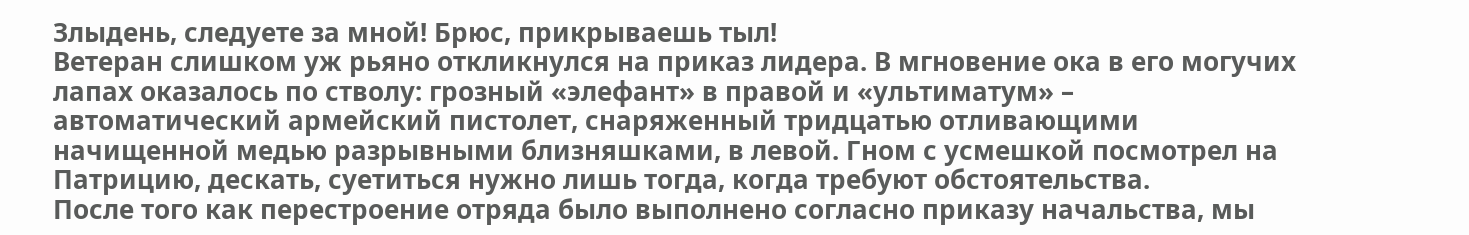Злыдень, следуете за мной! Брюс, прикрываешь тыл!
Ветеран слишком уж рьяно откликнулся на приказ лидера. В мгновение ока в его могучих лапах оказалось по стволу: грозный «элефант» в правой и «ультиматум» – автоматический армейский пистолет, снаряженный тридцатью отливающими начищенной медью разрывными близняшками, в левой. Гном с усмешкой посмотрел на Патрицию, дескать, суетиться нужно лишь тогда, когда требуют обстоятельства.
После того как перестроение отряда было выполнено согласно приказу начальства, мы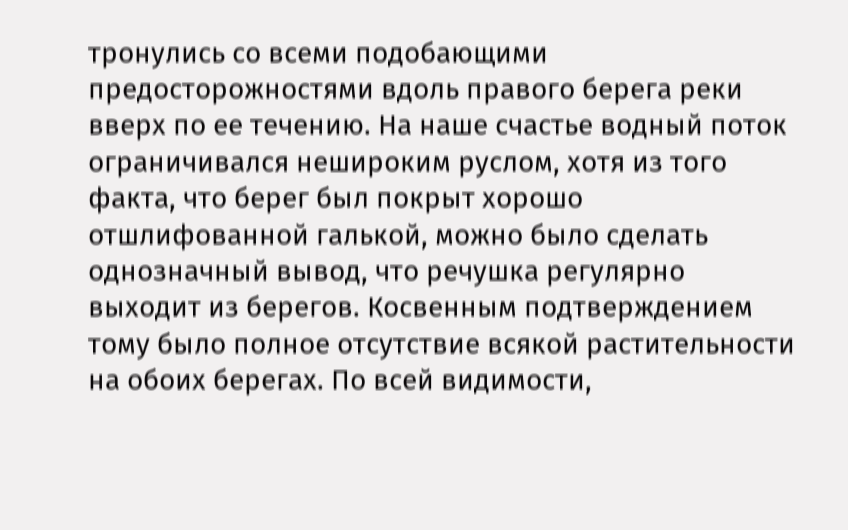тронулись со всеми подобающими предосторожностями вдоль правого берега реки вверх по ее течению. На наше счастье водный поток ограничивался нешироким руслом, хотя из того факта, что берег был покрыт хорошо отшлифованной галькой, можно было сделать однозначный вывод, что речушка регулярно выходит из берегов. Косвенным подтверждением тому было полное отсутствие всякой растительности на обоих берегах. По всей видимости,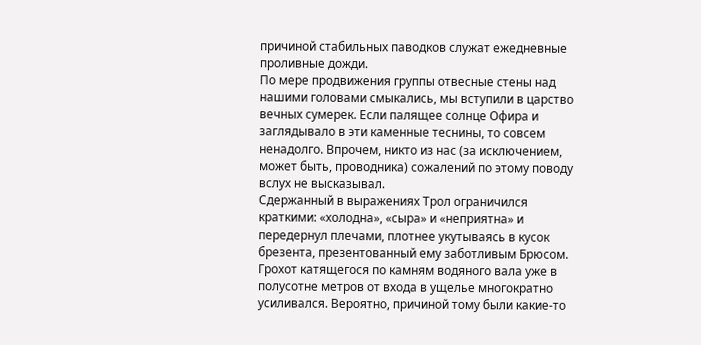причиной стабильных паводков служат ежедневные проливные дожди.
По мере продвижения группы отвесные стены над нашими головами смыкались, мы вступили в царство вечных сумерек. Если палящее солнце Офира и заглядывало в эти каменные теснины, то совсем ненадолго. Впрочем, никто из нас (за исключением, может быть, проводника) сожалений по этому поводу вслух не высказывал.
Сдержанный в выражениях Трол ограничился краткими: «холодна», «сыра» и «неприятна» и передернул плечами, плотнее укутываясь в кусок брезента, презентованный ему заботливым Брюсом.
Грохот катящегося по камням водяного вала уже в полусотне метров от входа в ущелье многократно усиливался. Вероятно, причиной тому были какие-то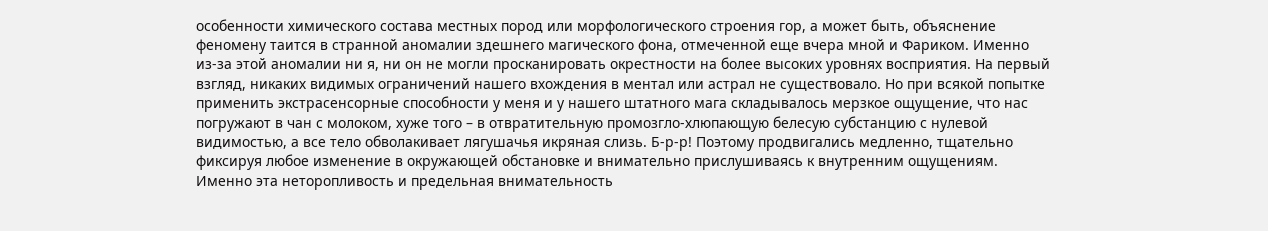особенности химического состава местных пород или морфологического строения гор, а может быть, объяснение феномену таится в странной аномалии здешнего магического фона, отмеченной еще вчера мной и Фариком. Именно из-за этой аномалии ни я, ни он не могли просканировать окрестности на более высоких уровнях восприятия. На первый взгляд, никаких видимых ограничений нашего вхождения в ментал или астрал не существовало. Но при всякой попытке применить экстрасенсорные способности у меня и у нашего штатного мага складывалось мерзкое ощущение, что нас погружают в чан с молоком, хуже того – в отвратительную промозгло-хлюпающую белесую субстанцию с нулевой видимостью, а все тело обволакивает лягушачья икряная слизь. Б-р-р! Поэтому продвигались медленно, тщательно фиксируя любое изменение в окружающей обстановке и внимательно прислушиваясь к внутренним ощущениям. Именно эта неторопливость и предельная внимательность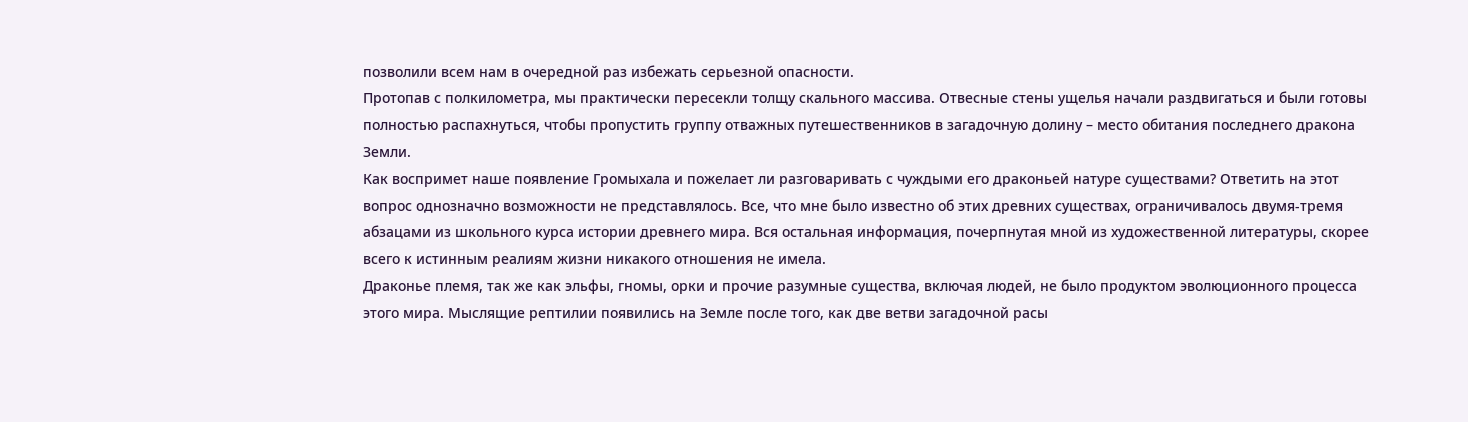позволили всем нам в очередной раз избежать серьезной опасности.
Протопав с полкилометра, мы практически пересекли толщу скального массива. Отвесные стены ущелья начали раздвигаться и были готовы полностью распахнуться, чтобы пропустить группу отважных путешественников в загадочную долину – место обитания последнего дракона Земли.
Как воспримет наше появление Громыхала и пожелает ли разговаривать с чуждыми его драконьей натуре существами? Ответить на этот вопрос однозначно возможности не представлялось. Все, что мне было известно об этих древних существах, ограничивалось двумя-тремя абзацами из школьного курса истории древнего мира. Вся остальная информация, почерпнутая мной из художественной литературы, скорее всего к истинным реалиям жизни никакого отношения не имела.
Драконье племя, так же как эльфы, гномы, орки и прочие разумные существа, включая людей, не было продуктом эволюционного процесса этого мира. Мыслящие рептилии появились на Земле после того, как две ветви загадочной расы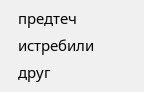предтеч истребили друг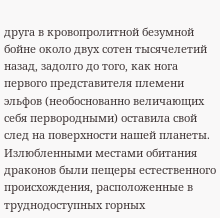друга в кровопролитной безумной бойне около двух сотен тысячелетий назад, задолго до того, как нога первого представителя племени эльфов (необоснованно величающих себя первородными) оставила свой след на поверхности нашей планеты.
Излюбленными местами обитания драконов были пещеры естественного происхождения, расположенные в труднодоступных горных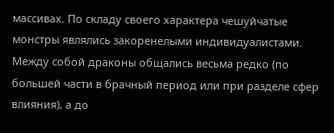массивах. По складу своего характера чешуйчатые монстры являлись закоренелыми индивидуалистами. Между собой драконы общались весьма редко (по большей части в брачный период или при разделе сфер влияния), а до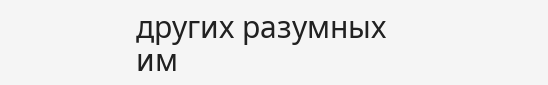других разумных им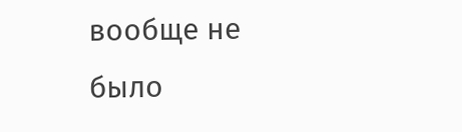вообще не было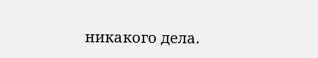никакого дела.